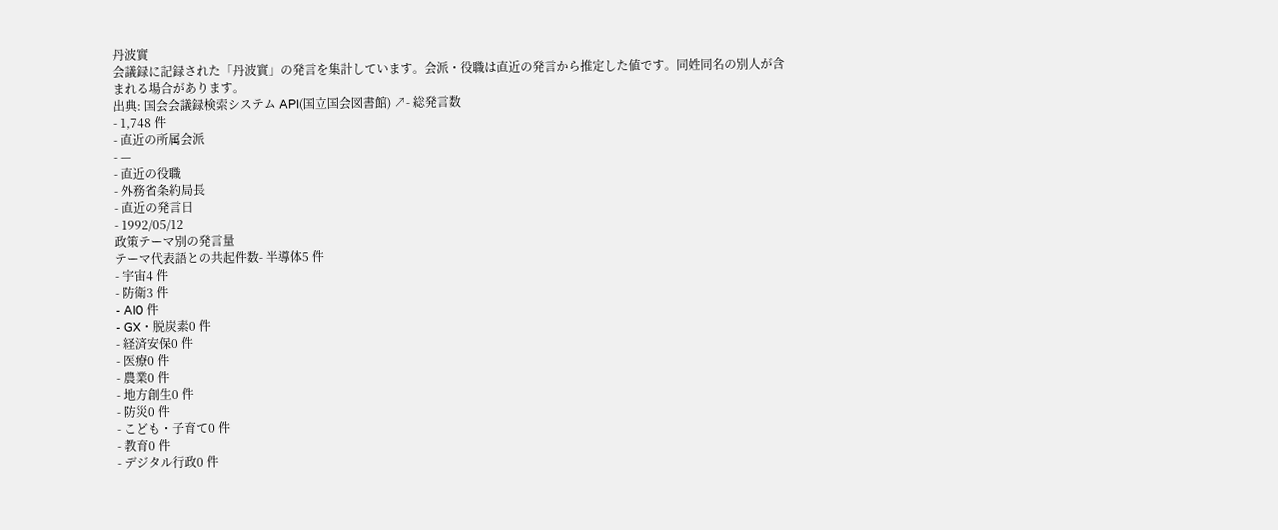丹波實
会議録に記録された「丹波實」の発言を集計しています。会派・役職は直近の発言から推定した値です。同姓同名の別人が含まれる場合があります。
出典: 国会会議録検索システム API(国立国会図書館) ↗- 総発言数
- 1,748 件
- 直近の所属会派
- —
- 直近の役職
- 外務省条約局長
- 直近の発言日
- 1992/05/12
政策テーマ別の発言量
テーマ代表語との共起件数- 半導体5 件
- 宇宙4 件
- 防衛3 件
- AI0 件
- GX・脱炭素0 件
- 経済安保0 件
- 医療0 件
- 農業0 件
- 地方創生0 件
- 防災0 件
- こども・子育て0 件
- 教育0 件
- デジタル行政0 件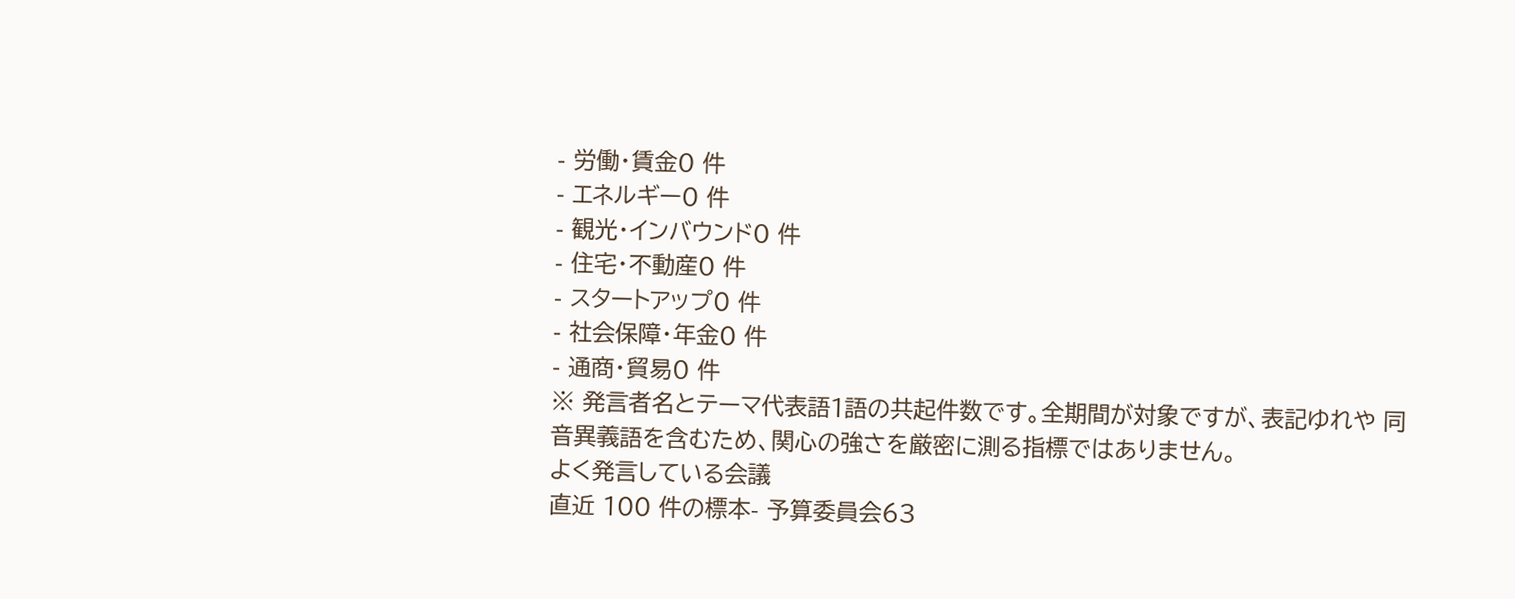- 労働・賃金0 件
- エネルギー0 件
- 観光・インバウンド0 件
- 住宅・不動産0 件
- スタートアップ0 件
- 社会保障・年金0 件
- 通商・貿易0 件
※ 発言者名とテーマ代表語1語の共起件数です。全期間が対象ですが、表記ゆれや 同音異義語を含むため、関心の強さを厳密に測る指標ではありません。
よく発言している会議
直近 100 件の標本- 予算委員会63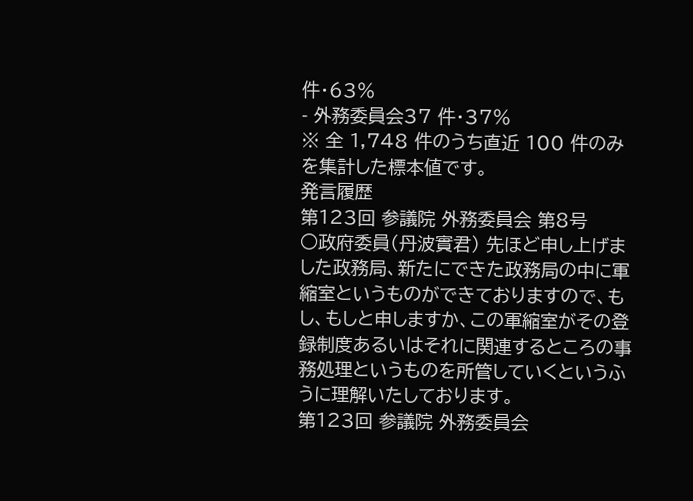件・63%
- 外務委員会37 件・37%
※ 全 1,748 件のうち直近 100 件のみを集計した標本値です。
発言履歴
第123回 参議院 外務委員会 第8号
○政府委員(丹波實君) 先ほど申し上げました政務局、新たにできた政務局の中に軍縮室というものができておりますので、もし、もしと申しますか、この軍縮室がその登録制度あるいはそれに関連するところの事務処理というものを所管していくというふうに理解いたしております。
第123回 参議院 外務委員会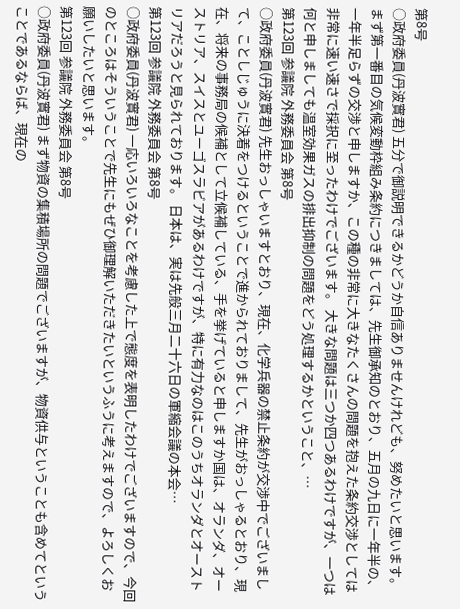第8号
○政府委員(丹波實君) 五分で御説明できるかどうか自信ありませんけれども、努めたいと思います。 まず第一番目の気候変動枠組み条約につきましては、先生御承知のとおり、五月の九日に一年半の、一年半足らずの交渉と申しますか、この種の非常に大きなたくさんの問題を抱えた条約交渉としては非常に速い速さで採択に至ったわけでございます。 大きな問題は三つか四つあるわけですが、一つは何と申しましても温室効果ガスの排出抑制の問題をどう処理するかということ、…
第123回 参議院 外務委員会 第8号
○政府委員(丹波實君) 先生おっしゃいますとおり、現在、化学兵器の禁止条約が交渉中でございまして、ことしじゅうに決着をつけるということで進かられておりまして、先生がおっしゃるとおり、現在、将来の事務局の候補として立候補している、手を挙げていると申しますか国は、オランダ、オーストリア、スイスとユーゴスラビアがあるわけですが、特に有力なのはこのうちオランダとオーストリアだろうと見られております。 日本は、実は先般三月二十六日の軍縮会議の本会…
第123回 参議院 外務委員会 第8号
○政府委員(丹波實君) 一応いろいろなことを考慮した上で態度を表明したわけでございますので、今回のところはそういうことで先生にもぜひ御理解いただきたいというふうに考えますので、よろしくお願いしたいと思います。
第123回 参議院 外務委員会 第8号
○政府委員(丹波實君) まず物資の集積場所の問題でございますが、物資供与ということも含めてということであるならば、現在の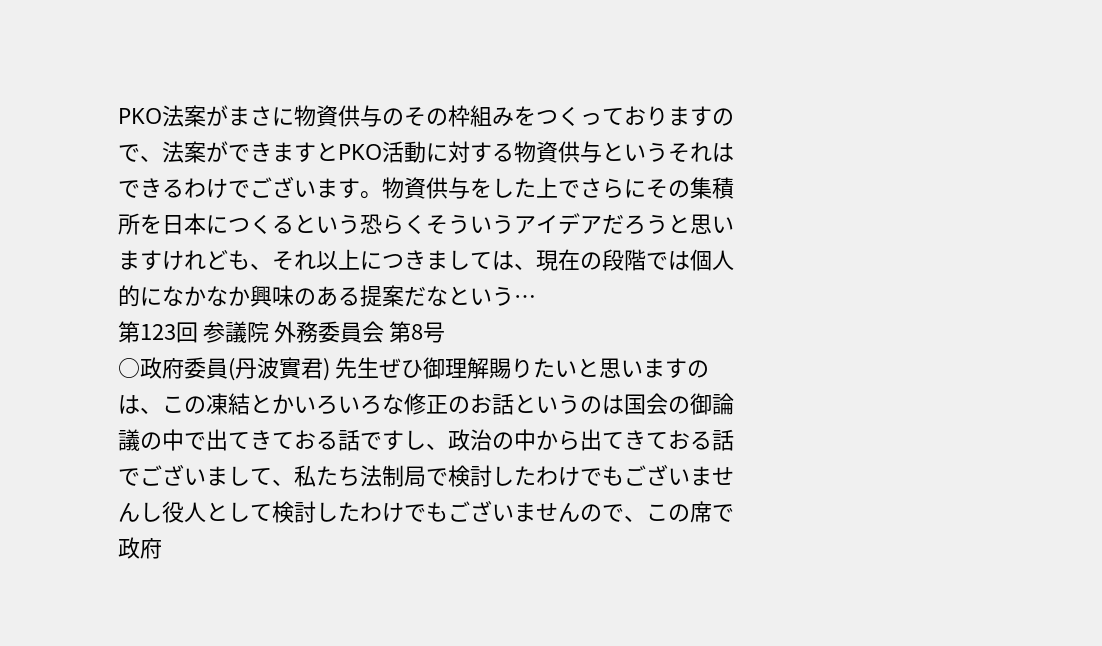PKO法案がまさに物資供与のその枠組みをつくっておりますので、法案ができますとPKO活動に対する物資供与というそれはできるわけでございます。物資供与をした上でさらにその集積所を日本につくるという恐らくそういうアイデアだろうと思いますけれども、それ以上につきましては、現在の段階では個人的になかなか興味のある提案だなという…
第123回 参議院 外務委員会 第8号
○政府委員(丹波實君) 先生ぜひ御理解賜りたいと思いますのは、この凍結とかいろいろな修正のお話というのは国会の御論議の中で出てきておる話ですし、政治の中から出てきておる話でございまして、私たち法制局で検討したわけでもございませんし役人として検討したわけでもございませんので、この席で政府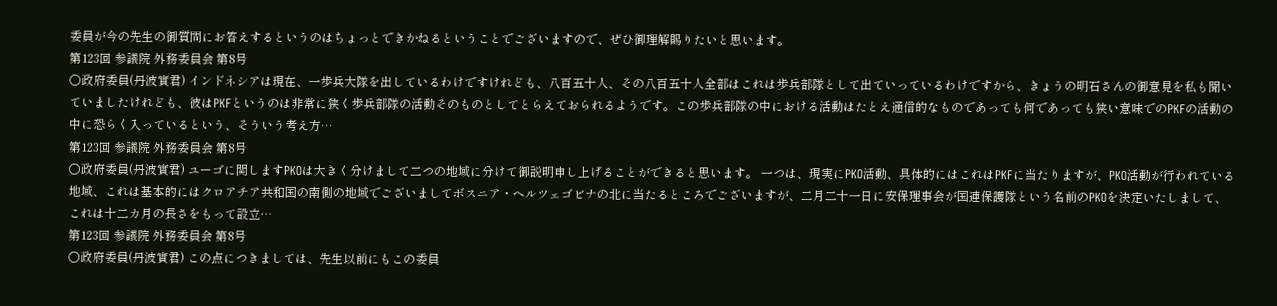委員が今の先生の御質問にお答えするというのはちょっとできかねるということでございますので、ぜひ御理解賜りたいと思います。
第123回 参議院 外務委員会 第8号
○政府委員(丹波實君) インドネシアは現在、一歩兵大隊を出しているわけですけれども、八百五十人、その八百五十人全部はこれは歩兵部隊として出ていっているわけですから、きょうの明石さんの御意見を私も聞いていましたけれども、彼はPKFというのは非常に狭く歩兵部隊の活動そのものとしてとらえておられるようです。この歩兵部隊の中における活動はたとえ通信的なものであっても何であっても狭い意味でのPKFの活動の中に恐らく入っているという、そういう考え方…
第123回 参議院 外務委員会 第8号
○政府委員(丹波實君) ユーゴに関しますPKOは大きく分けまして二つの地域に分けて御説明申し上げることができると思います。 一つは、現実にPKO活動、具体的にはこれはPKFに当たりますが、PKO活動が行われている地域、これは基本的にはクロアチア共和国の南側の地域でございましてボスニア・ヘルツェゴビナの北に当たるところでございますが、二月二十一日に安保理事会が国連保護隊という名前のPKOを決定いたしまして、これは十二カ月の長さをもって設立…
第123回 参議院 外務委員会 第8号
○政府委員(丹波實君) この点につきましては、先生以前にもこの委員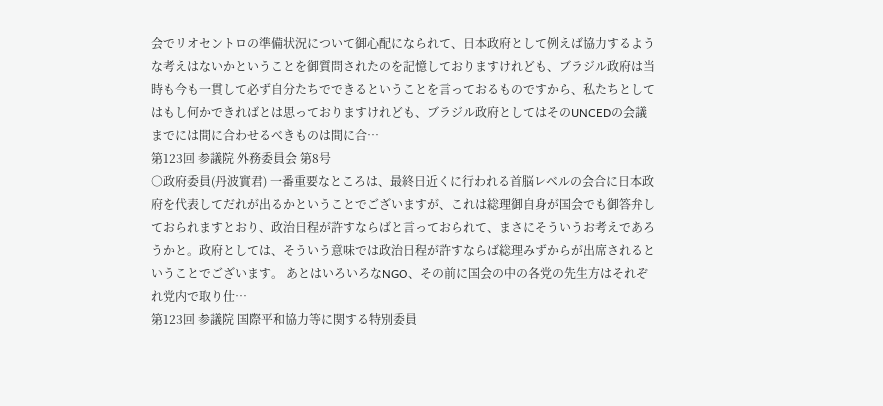会でリオセントロの準備状況について御心配になられて、日本政府として例えば協力するような考えはないかということを御質問されたのを記憶しておりますけれども、ブラジル政府は当時も今も一貫して必ず自分たちでできるということを言っておるものですから、私たちとしてはもし何かできればとは思っておりますけれども、ブラジル政府としてはそのUNCEDの会議までには間に合わせるべきものは間に合…
第123回 参議院 外務委員会 第8号
○政府委員(丹波實君) 一番重要なところは、最終日近くに行われる首脳レベルの会合に日本政府を代表してだれが出るかということでございますが、これは総理御自身が国会でも御答弁しておられますとおり、政治日程が許すならばと言っておられて、まさにそういうお考えであろうかと。政府としては、そういう意味では政治日程が許すならば総理みずからが出席されるということでございます。 あとはいろいろなNGO、その前に国会の中の各党の先生方はそれぞれ党内で取り仕…
第123回 参議院 国際平和協力等に関する特別委員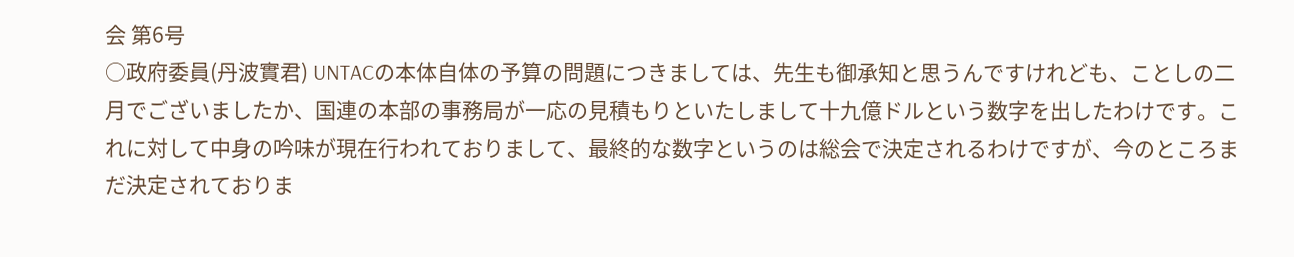会 第6号
○政府委員(丹波實君) UNTACの本体自体の予算の問題につきましては、先生も御承知と思うんですけれども、ことしの二月でございましたか、国連の本部の事務局が一応の見積もりといたしまして十九億ドルという数字を出したわけです。これに対して中身の吟味が現在行われておりまして、最終的な数字というのは総会で決定されるわけですが、今のところまだ決定されておりま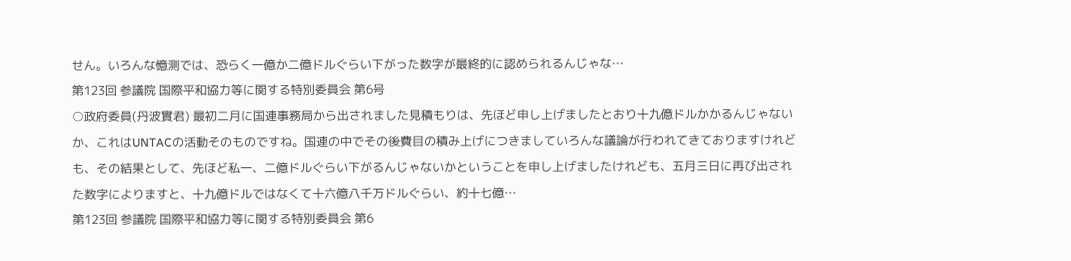せん。いろんな憶測では、恐らく一億か二億ドルぐらい下がった数字が最終的に認められるんじゃな…
第123回 参議院 国際平和協力等に関する特別委員会 第6号
○政府委員(丹波實君) 最初二月に国連事務局から出されました見積もりは、先ほど申し上げましたとおり十九億ドルかかるんじゃないか、これはUNTACの活動そのものですね。国連の中でその後費目の積み上げにつきましていろんな議論が行われてきておりますけれども、その結果として、先ほど私一、二億ドルぐらい下がるんじゃないかということを申し上げましたけれども、五月三日に再び出された数字によりますと、十九億ドルではなくて十六億八千万ドルぐらい、約十七億…
第123回 参議院 国際平和協力等に関する特別委員会 第6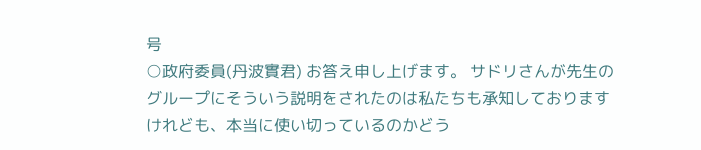号
○政府委員(丹波實君) お答え申し上げます。 サドリさんが先生のグループにそういう説明をされたのは私たちも承知しておりますけれども、本当に使い切っているのかどう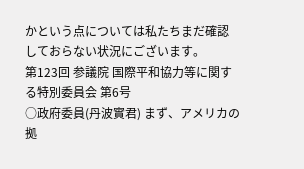かという点については私たちまだ確認しておらない状況にございます。
第123回 参議院 国際平和協力等に関する特別委員会 第6号
○政府委員(丹波實君) まず、アメリカの拠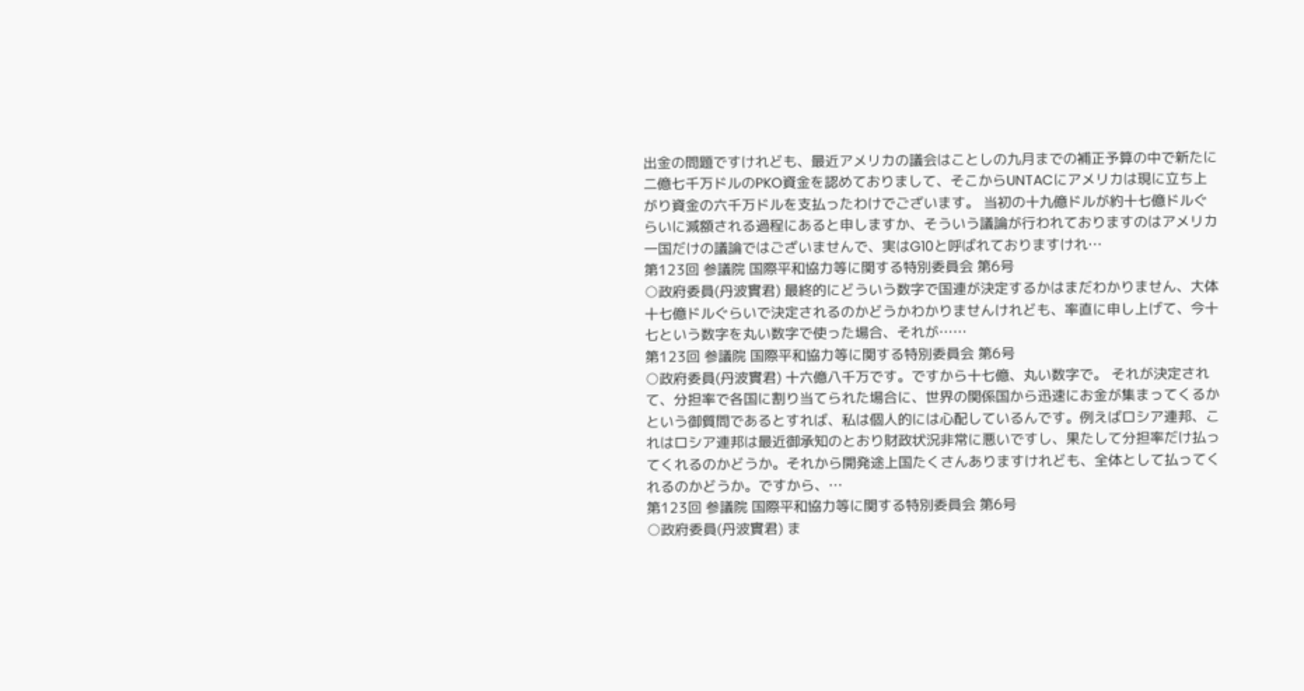出金の問題ですけれども、最近アメリカの議会はことしの九月までの補正予算の中で新たに二億七千万ドルのPKO資金を認めておりまして、そこからUNTACにアメリカは現に立ち上がり資金の六千万ドルを支払ったわけでございます。 当初の十九億ドルが約十七億ドルぐらいに減額される過程にあると申しますか、そういう議論が行われておりますのはアメリカ一国だけの議論ではございませんで、実はG10と呼ばれておりますけれ…
第123回 参議院 国際平和協力等に関する特別委員会 第6号
○政府委員(丹波實君) 最終的にどういう数字で国連が決定するかはまだわかりません、大体十七億ドルぐらいで決定されるのかどうかわかりませんけれども、率直に申し上げて、今十七という数字を丸い数字で使った場合、それが……
第123回 参議院 国際平和協力等に関する特別委員会 第6号
○政府委員(丹波實君) 十六億八千万です。ですから十七億、丸い数字で。 それが決定されて、分担率で各国に割り当てられた場合に、世界の関係国から迅速にお金が集まってくるかという御質問であるとすれば、私は個人的には心配しているんです。例えばロシア連邦、これはロシア連邦は最近御承知のとおり財政状況非常に悪いですし、果たして分担率だけ払ってくれるのかどうか。それから開発途上国たくさんありますけれども、全体として払ってくれるのかどうか。ですから、…
第123回 参議院 国際平和協力等に関する特別委員会 第6号
○政府委員(丹波實君) ま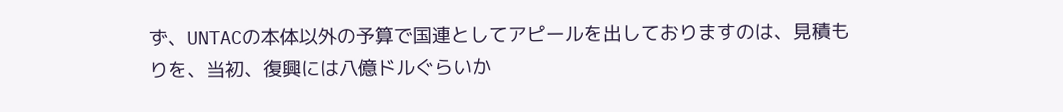ず、UNTACの本体以外の予算で国連としてアピールを出しておりますのは、見積もりを、当初、復興には八億ドルぐらいか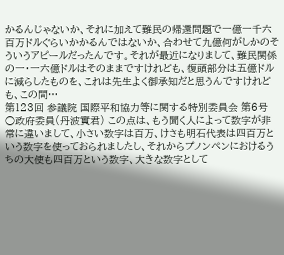かるんじゃないか、それに加えて難民の帰還問題で一億一千六百万ドルぐらいかかるんではないか、合わせて九億何がしかのそういうアピールだったんです。それが最近になりまして、難民関係の一・一六億ドルはそのままですけれども、復頭部分は五億ドルに減らしたものを、これは先生よく御承知だと思うんですけれども、この間…
第123回 参議院 国際平和協力等に関する特別委員会 第6号
○政府委員(丹波實君) この点は、もう聞く人によって数字が非常に違いまして、小さい数字は百万、けさも明石代表は四百万という数字を使っておられましたし、それからプノンペンにおけるうちの大使も四百万という数字、大きな数字として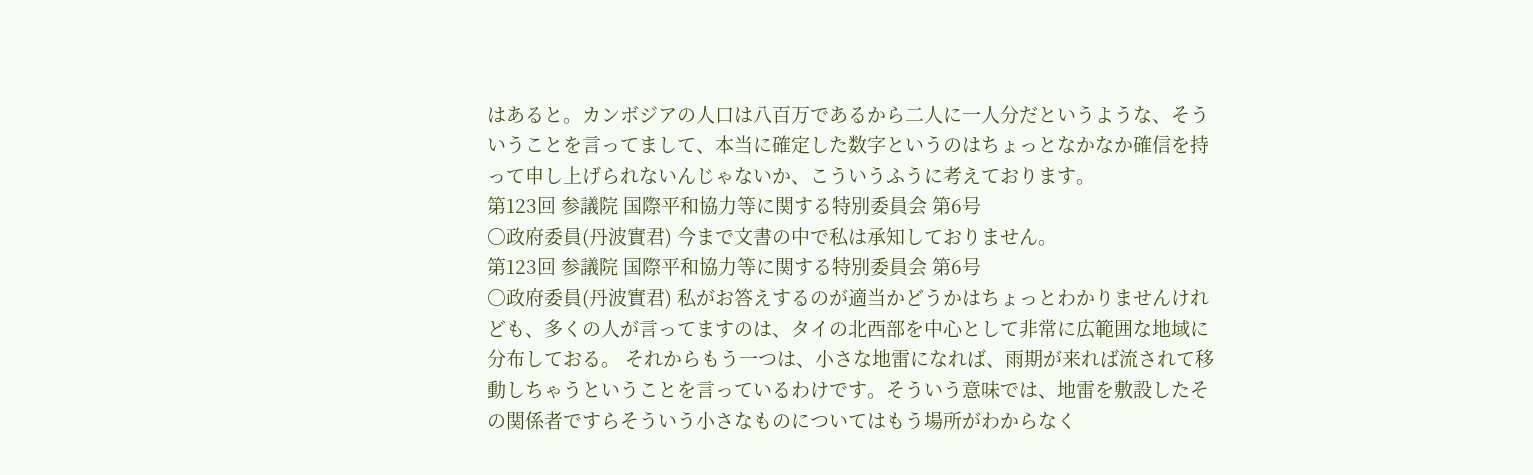はあると。カンボジアの人口は八百万であるから二人に一人分だというような、そういうことを言ってまして、本当に確定した数字というのはちょっとなかなか確信を持って申し上げられないんじゃないか、こういうふうに考えております。
第123回 参議院 国際平和協力等に関する特別委員会 第6号
○政府委員(丹波實君) 今まで文書の中で私は承知しておりません。
第123回 参議院 国際平和協力等に関する特別委員会 第6号
○政府委員(丹波實君) 私がお答えするのが適当かどうかはちょっとわかりませんけれども、多くの人が言ってますのは、タイの北西部を中心として非常に広範囲な地域に分布しておる。 それからもう一つは、小さな地雷になれば、雨期が来れば流されて移動しちゃうということを言っているわけです。そういう意味では、地雷を敷設したその関係者ですらそういう小さなものについてはもう場所がわからなく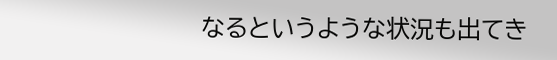なるというような状況も出てき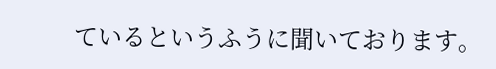ているというふうに聞いております。